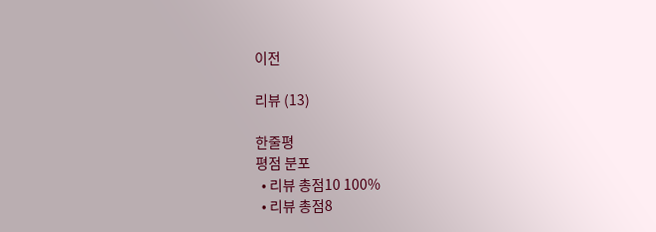이전

리뷰 (13)

한줄평
평점 분포
  • 리뷰 총점10 100%
  • 리뷰 총점8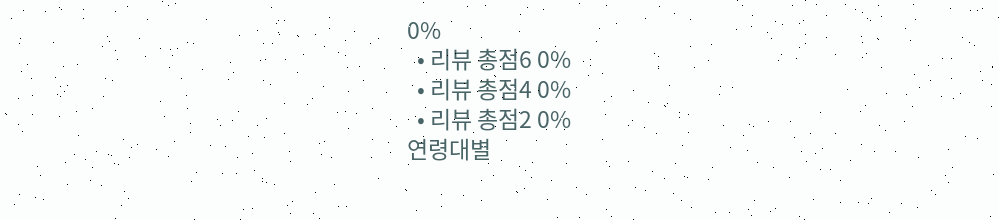0%
  • 리뷰 총점6 0%
  • 리뷰 총점4 0%
  • 리뷰 총점2 0%
연령대별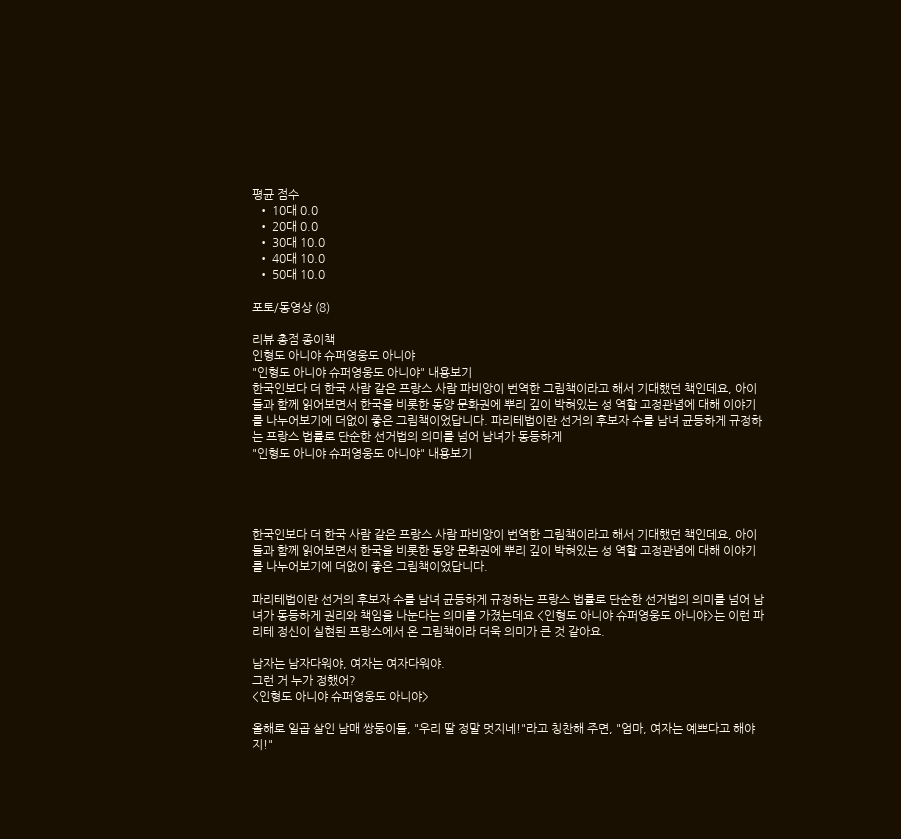평균 점수
  • 10대 0.0
  • 20대 0.0
  • 30대 10.0
  • 40대 10.0
  • 50대 10.0

포토/동영상 (8)

리뷰 총점 종이책
인형도 아니야 슈퍼영웅도 아니야
"인형도 아니야 슈퍼영웅도 아니야" 내용보기
한국인보다 더 한국 사람 같은 프랑스 사람 파비앙이 번역한 그림책이라고 해서 기대했던 책인데요, 아이들과 함께 읽어보면서 한국을 비롯한 동양 문화권에 뿌리 깊이 박혀있는 성 역할 고정관념에 대해 이야기를 나누어보기에 더없이 좋은 그림책이었답니다. 파리테법이란 선거의 후보자 수를 남녀 균등하게 규정하는 프랑스 법률로 단순한 선거법의 의미를 넘어 남녀가 동등하게
"인형도 아니야 슈퍼영웅도 아니야" 내용보기




한국인보다 더 한국 사람 같은 프랑스 사람 파비앙이 번역한 그림책이라고 해서 기대했던 책인데요, 아이들과 함께 읽어보면서 한국을 비롯한 동양 문화권에 뿌리 깊이 박혀있는 성 역할 고정관념에 대해 이야기를 나누어보기에 더없이 좋은 그림책이었답니다.

파리테법이란 선거의 후보자 수를 남녀 균등하게 규정하는 프랑스 법률로 단순한 선거법의 의미를 넘어 남녀가 동등하게 권리와 책임을 나눈다는 의미를 가졌는데요 <인형도 아니야 슈퍼영웅도 아니야>는 이런 파리테 정신이 실현된 프랑스에서 온 그림책이라 더욱 의미가 큰 것 같아요.

남자는 남자다워야, 여자는 여자다워야.
그런 거 누가 정했어?
<인형도 아니야 슈퍼영웅도 아니야>

올해로 일곱 살인 남매 쌍둥이들, "우리 딸 정말 멋지네!"라고 칭찬해 주면, "엄마, 여자는 예쁘다고 해야지!"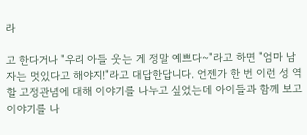라

고 한다거나 "우리 아들 웃는 게 정말 예쁘다~"라고 하면 "엄마 남자는 멋있다고 해야지!"라고 대답한답니다. 언젠가 한 번 이런 성 역할 고정관념에 대해 이야기를 나누고 싶었는데 아이들과 함께 보고 이야기를 나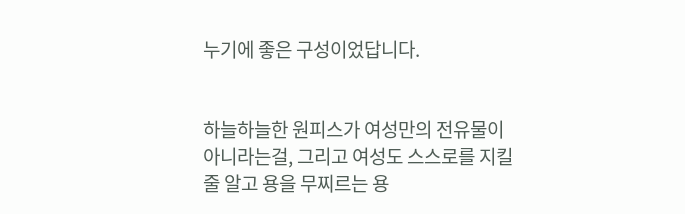누기에 좋은 구성이었답니다.


하늘하늘한 원피스가 여성만의 전유물이 아니라는걸, 그리고 여성도 스스로를 지킬 줄 알고 용을 무찌르는 용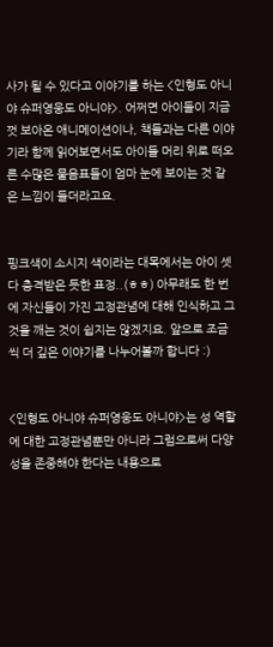사가 될 수 있다고 이야기를 하는 <인형도 아니야 슈퍼영웅도 아니야>. 어쩌면 아이들이 지금껏 보아온 애니메이션이나, 책들과는 다른 이야기라 함께 읽어보면서도 아이들 머리 위로 떠오른 수많은 물음표들이 엄마 눈에 보이는 것 같은 느낌이 들더라고요.


핑크색이 소시지 색이라는 대목에서는 아이 셋 다 충격받은 듯한 표정..(ㅎㅎ) 아무래도 한 번에 자신들이 가진 고정관념에 대해 인식하고 그것을 깨는 것이 쉽지는 않겠지요. 앞으로 조금씩 더 깊은 이야기를 나누어볼까 합니다 :)


<인형도 아니야 슈퍼영웅도 아니야>는 성 역할에 대한 고정관념뿐만 아니라 그럼으로써 다양성을 존중해야 한다는 내용으로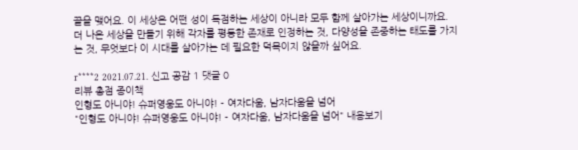끝을 맺어요. 이 세상은 어떤 성이 독점하는 세상이 아니라 모두 함께 살아가는 세상이니까요. 더 나은 세상을 만들기 위해 각자를 평등한 존재로 인정하는 것, 다양성을 존중하는 태도를 가지는 것, 무엇보다 이 시대를 살아가는 데 필요한 덕목이지 않을까 싶어요.

r****2 2021.07.21. 신고 공감 1 댓글 0
리뷰 총점 종이책
인형도 아니야! 슈퍼영웅도 아니야! - 여자다움, 남자다움을 넘어
"인형도 아니야! 슈퍼영웅도 아니야! - 여자다움, 남자다움을 넘어" 내용보기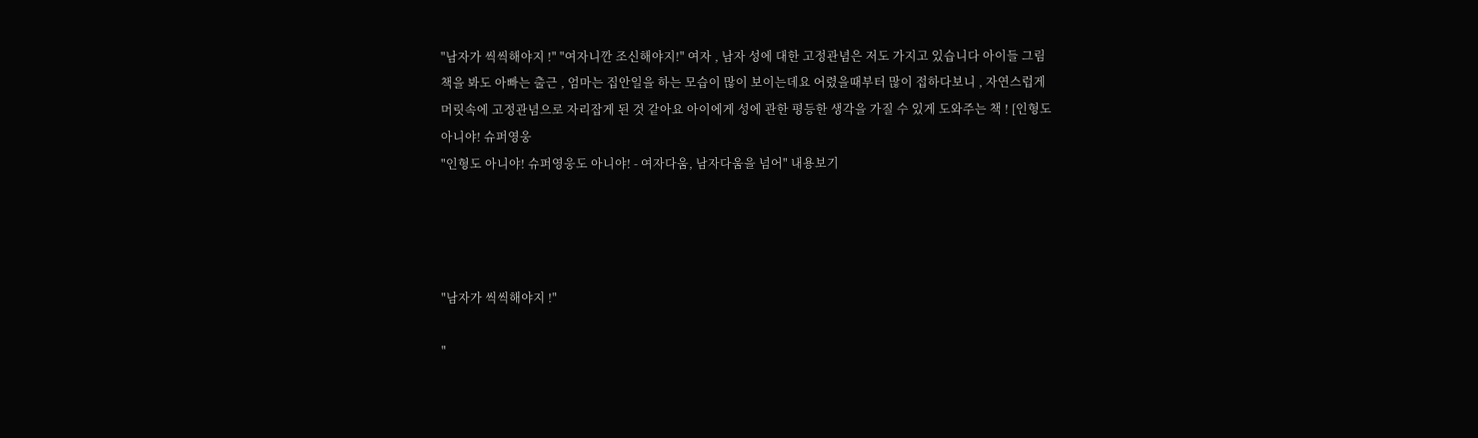"남자가 씩씩해야지 !" "여자니깐 조신해야지!" 여자 , 남자 성에 대한 고정관념은 저도 가지고 있습니다 아이들 그림책을 봐도 아빠는 출근 , 엄마는 집안일을 하는 모습이 많이 보이는데요 어렸을때부터 많이 접하다보니 , 자연스럽게 머릿속에 고정관념으로 자리잡게 된 것 같아요 아이에게 성에 관한 평등한 생각을 가질 수 있게 도와주는 책 ! [인형도 아니야! 슈퍼영웅
"인형도 아니야! 슈퍼영웅도 아니야! - 여자다움, 남자다움을 넘어" 내용보기




"남자가 씩씩해야지 !"

"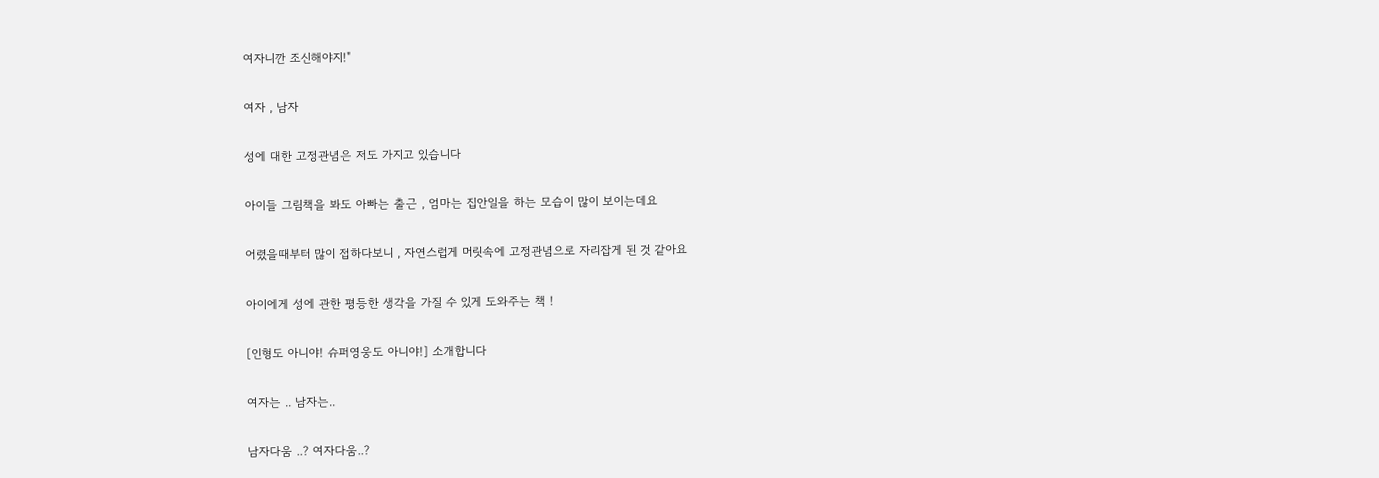여자니깐 조신해야지!"

여자 , 남자

성에 대한 고정관념은 저도 가지고 있습니다

아이들 그림책을 봐도 아빠는 출근 , 엄마는 집안일을 하는 모습이 많이 보이는데요

어렸을때부터 많이 접하다보니 , 자연스럽게 머릿속에 고정관념으로 자리잡게 된 것 같아요

아이에게 성에 관한 평등한 생각을 가질 수 있게 도와주는 책 !

[인형도 아니야! 슈퍼영웅도 아니야!] 소개합니다

여자는 .. 남자는..

남자다움 ..? 여자다움..?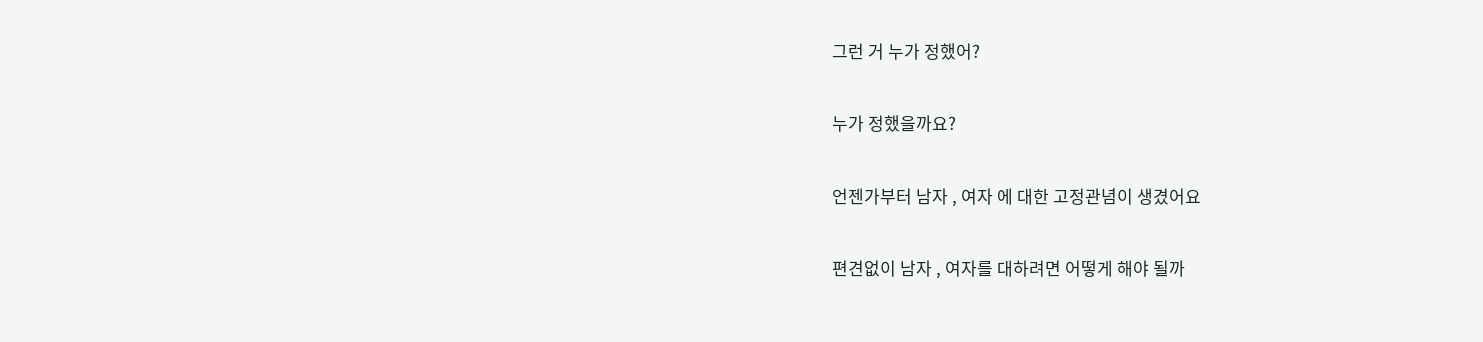그런 거 누가 정했어?

누가 정했을까요?

언젠가부터 남자 , 여자 에 대한 고정관념이 생겼어요

편견없이 남자 , 여자를 대하려면 어떻게 해야 될까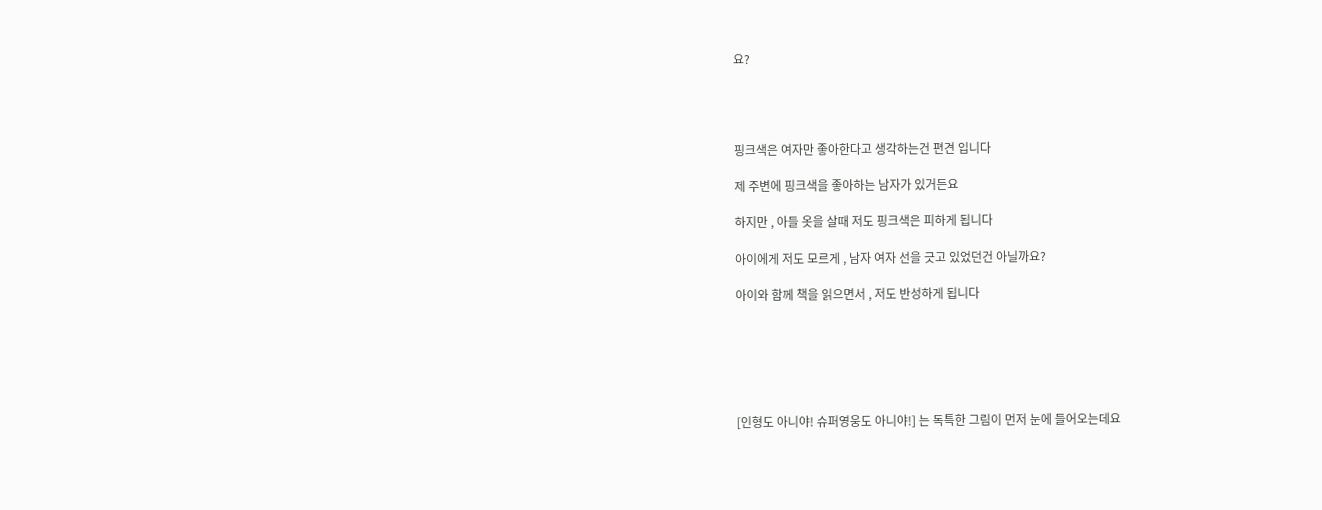요?




핑크색은 여자만 좋아한다고 생각하는건 편견 입니다

제 주변에 핑크색을 좋아하는 남자가 있거든요

하지만 , 아들 옷을 살때 저도 핑크색은 피하게 됩니다

아이에게 저도 모르게 , 남자 여자 선을 긋고 있었던건 아닐까요?

아이와 함께 책을 읽으면서 , 저도 반성하게 됩니다






[인형도 아니야! 슈퍼영웅도 아니야!] 는 독특한 그림이 먼저 눈에 들어오는데요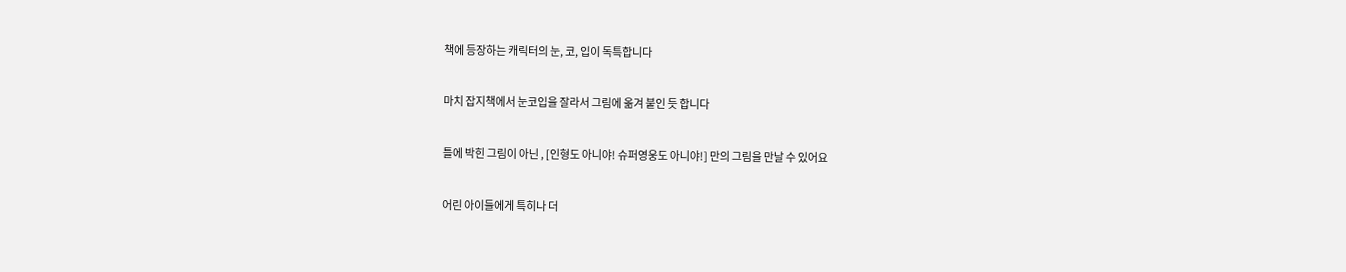책에 등장하는 캐릭터의 눈, 코, 입이 독특합니다

마치 잡지책에서 눈코입을 잘라서 그림에 옮겨 붙인 듯 합니다

틀에 박힌 그림이 아닌 , [인형도 아니야! 슈퍼영웅도 아니야!] 만의 그림을 만날 수 있어요

어린 아이들에게 특히나 더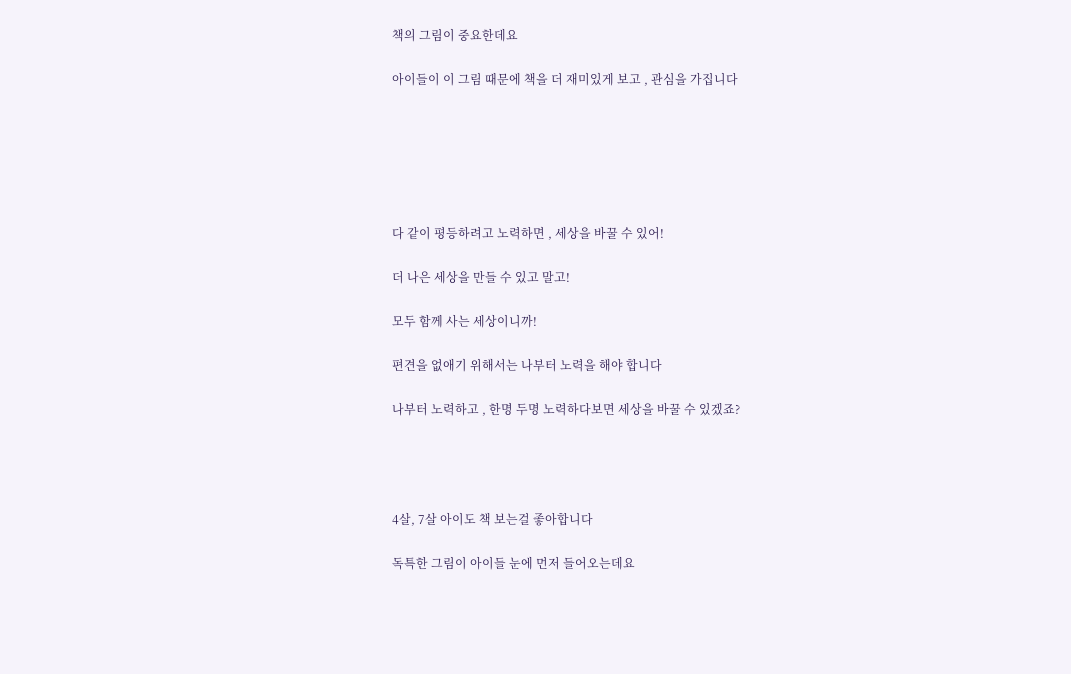책의 그림이 중요한데요

아이들이 이 그림 때문에 책을 더 재미있게 보고 , 관심을 가집니다






다 같이 평등하려고 노력하면 , 세상을 바꿀 수 있어!

더 나은 세상을 만들 수 있고 말고!

모두 함께 사는 세상이니까!

편견을 없애기 위해서는 나부터 노력을 해야 합니다

나부터 노력하고 , 한명 두명 노력하다보면 세상을 바꿀 수 있겠죠?




4살, 7살 아이도 책 보는걸 좋아합니다

독특한 그림이 아이들 눈에 먼저 들어오는데요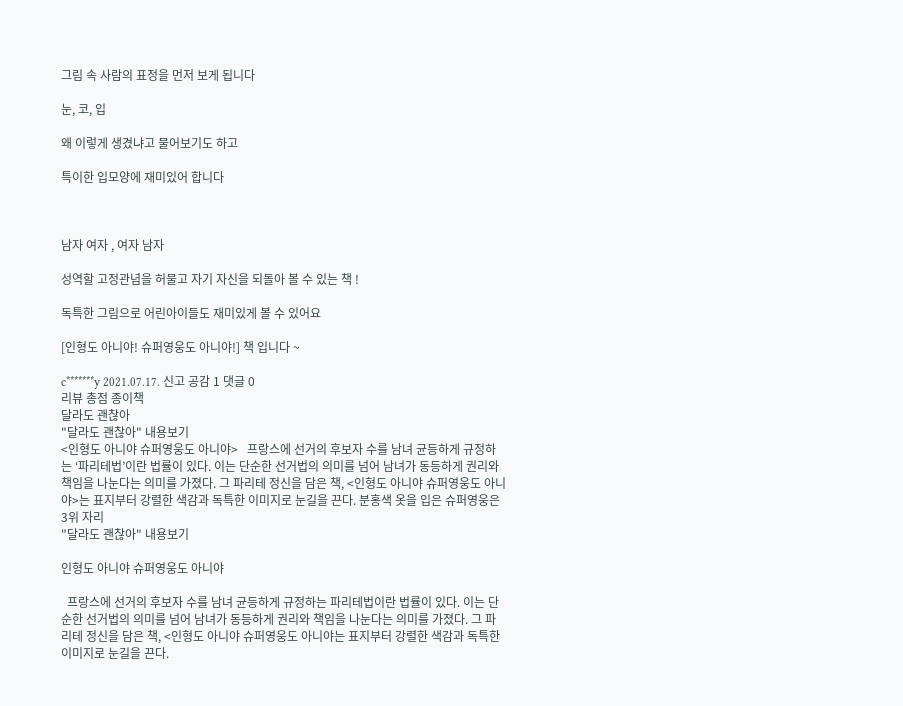그림 속 사람의 표정을 먼저 보게 됩니다

눈, 코, 입

왜 이렇게 생겼냐고 물어보기도 하고

특이한 입모양에 재미있어 합니다



남자 여자 , 여자 남자

성역할 고정관념을 허물고 자기 자신을 되돌아 볼 수 있는 책 !

독특한 그림으로 어린아이들도 재미있게 볼 수 있어요

[인형도 아니야! 슈퍼영웅도 아니야!] 책 입니다 ~

c*******y 2021.07.17. 신고 공감 1 댓글 0
리뷰 총점 종이책
달라도 괜찮아
"달라도 괜찮아" 내용보기
<인형도 아니야 슈퍼영웅도 아니야>   프랑스에 선거의 후보자 수를 남녀 균등하게 규정하는 ‘파리테법’이란 법률이 있다. 이는 단순한 선거법의 의미를 넘어 남녀가 동등하게 권리와 책임을 나눈다는 의미를 가졌다. 그 파리테 정신을 담은 책, <인형도 아니야 슈퍼영웅도 아니야>는 표지부터 강렬한 색감과 독특한 이미지로 눈길을 끈다. 분홍색 옷을 입은 슈퍼영웅은 3위 자리
"달라도 괜찮아" 내용보기

인형도 아니야 슈퍼영웅도 아니야

  프랑스에 선거의 후보자 수를 남녀 균등하게 규정하는 파리테법이란 법률이 있다. 이는 단순한 선거법의 의미를 넘어 남녀가 동등하게 권리와 책임을 나눈다는 의미를 가졌다. 그 파리테 정신을 담은 책, <인형도 아니야 슈퍼영웅도 아니야는 표지부터 강렬한 색감과 독특한 이미지로 눈길을 끈다.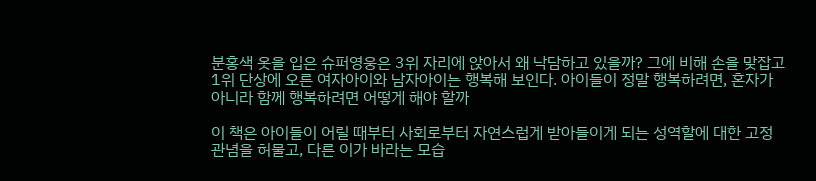분홍색 옷을 입은 슈퍼영웅은 3위 자리에 앉아서 왜 낙담하고 있을까? 그에 비해 손을 맞잡고 1위 단상에 오른 여자아이와 남자아이는 행복해 보인다. 아이들이 정말 행복하려면, 혼자가 아니라 함께 행복하려면 어떻게 해야 할까

이 책은 아이들이 어릴 때부터 사회로부터 자연스럽게 받아들이게 되는 성역할에 대한 고정 관념을 허물고, 다른 이가 바라는 모습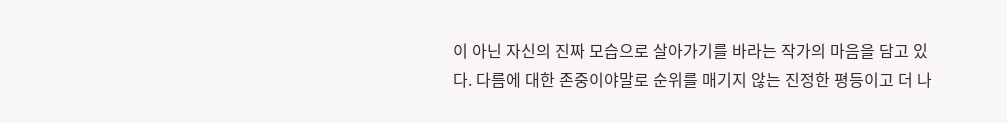이 아닌 자신의 진짜 모습으로 살아가기를 바라는 작가의 마음을 담고 있다. 다름에 대한 존중이야말로 순위를 매기지 않는 진정한 평등이고 더 나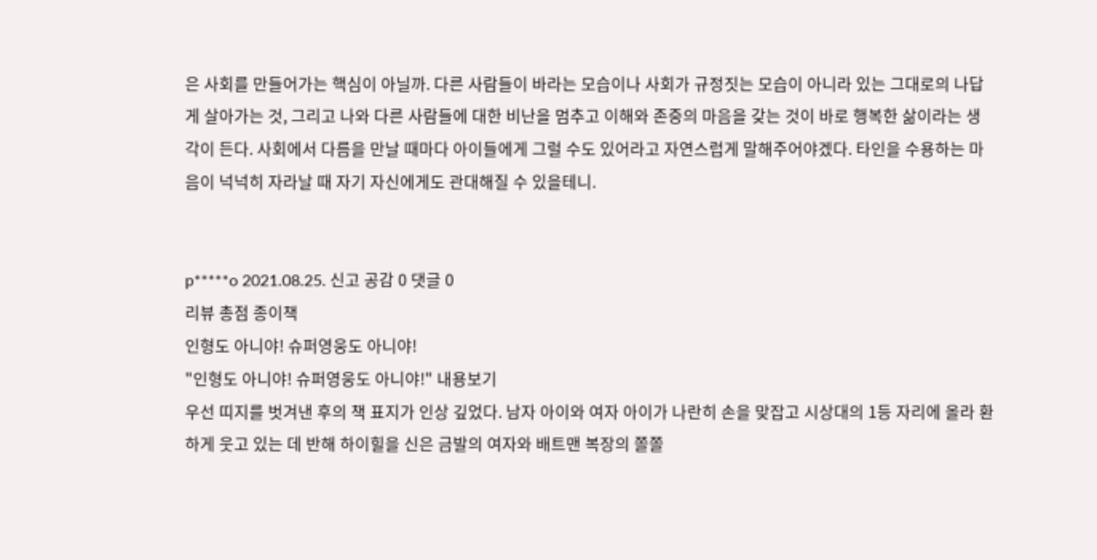은 사회를 만들어가는 핵심이 아닐까. 다른 사람들이 바라는 모습이나 사회가 규정짓는 모습이 아니라 있는 그대로의 나답게 살아가는 것, 그리고 나와 다른 사람들에 대한 비난을 멈추고 이해와 존중의 마음을 갖는 것이 바로 행복한 삶이라는 생각이 든다. 사회에서 다름을 만날 때마다 아이들에게 그럴 수도 있어라고 자연스럽게 말해주어야겠다. 타인을 수용하는 마음이 넉넉히 자라날 때 자기 자신에게도 관대해질 수 있을테니.


p*****o 2021.08.25. 신고 공감 0 댓글 0
리뷰 총점 종이책
인형도 아니야! 슈퍼영웅도 아니야!
"인형도 아니야! 슈퍼영웅도 아니야!" 내용보기
우선 띠지를 벗겨낸 후의 책 표지가 인상 깊었다. 남자 아이와 여자 아이가 나란히 손을 맞잡고 시상대의 1등 자리에 올라 환하게 웃고 있는 데 반해 하이힐을 신은 금발의 여자와 배트맨 복장의 쫄쫄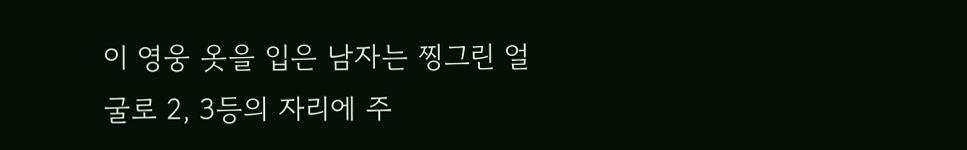이 영웅 옷을 입은 남자는 찡그린 얼굴로 2, 3등의 자리에 주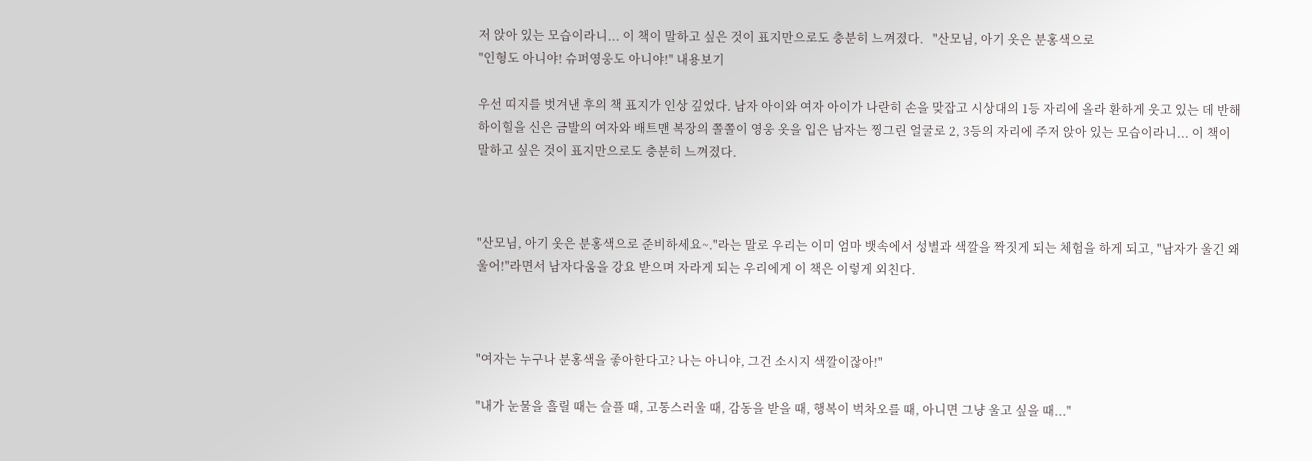저 앉아 있는 모습이라니... 이 책이 말하고 싶은 것이 표지만으로도 충분히 느껴졌다.   "산모님, 아기 옷은 분홍색으로
"인형도 아니야! 슈퍼영웅도 아니야!" 내용보기

우선 띠지를 벗겨낸 후의 책 표지가 인상 깊었다. 남자 아이와 여자 아이가 나란히 손을 맞잡고 시상대의 1등 자리에 올라 환하게 웃고 있는 데 반해 하이힐을 신은 금발의 여자와 배트맨 복장의 쫄쫄이 영웅 옷을 입은 남자는 찡그린 얼굴로 2, 3등의 자리에 주저 앉아 있는 모습이라니... 이 책이 말하고 싶은 것이 표지만으로도 충분히 느껴졌다.



"산모님, 아기 옷은 분홍색으로 준비하세요~."라는 말로 우리는 이미 엄마 뱃속에서 성별과 색깔을 짝짓게 되는 체험을 하게 되고, "남자가 울긴 왜 울어!"라면서 남자다움을 강요 받으며 자라게 되는 우리에게 이 책은 이렇게 외친다.



"여자는 누구나 분홍색을 좋아한다고? 나는 아니야, 그건 소시지 색깔이잖아!"

"내가 눈물을 흘릴 때는 슬플 때, 고통스러울 때, 감동을 받을 때, 행복이 벅차오를 때, 아니면 그냥 울고 싶을 때..."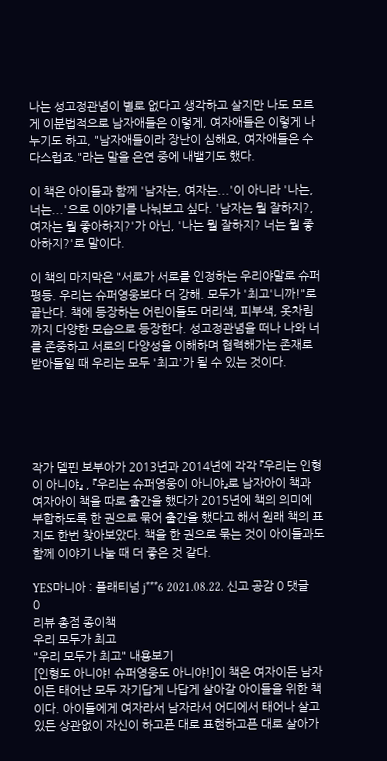나는 성고정관념이 별로 없다고 생각하고 살지만 나도 모르게 이분법적으로 남자애들은 이렇게, 여자애들은 이렇게 나누기도 하고, "남자애들이라 장난이 심해요, 여자애들은 수다스럽죠."라는 말을 은연 중에 내뱉기도 했다.

이 책은 아이들과 함께 '남자는, 여자는...'이 아니라 '나는, 너는...'으로 이야기를 나눠보고 싶다. '남자는 뭘 잘하지?, 여자는 뭘 좋아하지?'가 아닌, '나는 뭘 잘하지? 너는 뭘 좋아하지?'로 말이다.

이 책의 마지막은 "서로가 서로를 인정하는 우리야말로 슈퍼 평등. 우리는 슈퍼영웅보다 더 강해. 모두가 '최고'니까!"로 끝난다. 책에 등장하는 어린이들도 머리색, 피부색, 옷차림까지 다양한 모습으로 등장한다. 성고정관념을 떠나 나와 너를 존중하고 서로의 다양성을 이해하며 협력해가는 존재로 받아들일 때 우리는 모두 '최고'가 될 수 있는 것이다.





작가 델핀 보부아가 2013년과 2014년에 각각 『우리는 인형이 아니야』 , 『우리는 슈퍼영웅이 아니야』로 남자아이 책과 여자아이 책을 따로 출간을 했다가 2015년에 책의 의미에 부합하도록 한 권으로 묶어 출간을 했다고 해서 원래 책의 표지도 한번 찾아보았다. 책을 한 권으로 묶는 것이 아이들과도 함께 이야기 나눌 때 더 좋은 것 같다.

YES마니아 : 플래티넘 j***6 2021.08.22. 신고 공감 0 댓글 0
리뷰 총점 종이책
우리 모두가 최고
"우리 모두가 최고" 내용보기
[인형도 아니야! 슈퍼영웅도 아니야!]이 책은 여자이든 남자이든 태어난 모두 자기답게 나답게 살아갈 아이들을 위한 책이다. 아이들에게 여자라서 남자라서 어디에서 태어나 살고 있든 상관없이 자신이 하고픈 대로 표현하고픈 대로 살아가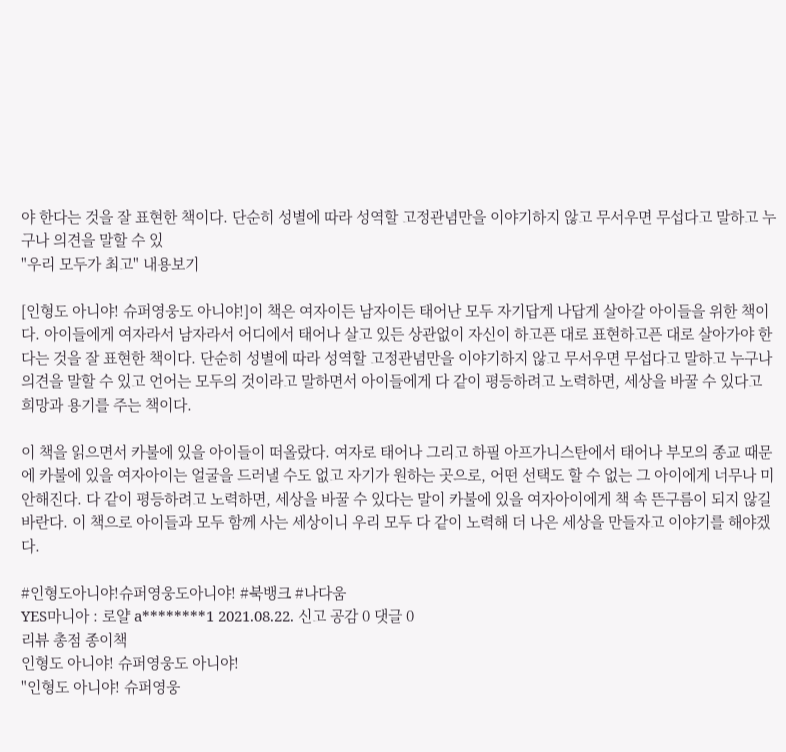야 한다는 것을 잘 표현한 책이다. 단순히 성별에 따라 성역할 고정관념만을 이야기하지 않고 무서우면 무섭다고 말하고 누구나 의견을 말할 수 있
"우리 모두가 최고" 내용보기

[인형도 아니야! 슈퍼영웅도 아니야!]이 책은 여자이든 남자이든 태어난 모두 자기답게 나답게 살아갈 아이들을 위한 책이다. 아이들에게 여자라서 남자라서 어디에서 태어나 살고 있든 상관없이 자신이 하고픈 대로 표현하고픈 대로 살아가야 한다는 것을 잘 표현한 책이다. 단순히 성별에 따라 성역할 고정관념만을 이야기하지 않고 무서우면 무섭다고 말하고 누구나 의견을 말할 수 있고 언어는 모두의 것이라고 말하면서 아이들에게 다 같이 평등하려고 노력하면, 세상을 바꿀 수 있다고 희망과 용기를 주는 책이다.

이 책을 읽으면서 카불에 있을 아이들이 떠올랐다. 여자로 태어나 그리고 하필 아프가니스탄에서 태어나 부모의 종교 때문에 카불에 있을 여자아이는 얼굴을 드러낼 수도 없고 자기가 원하는 곳으로, 어떤 선택도 할 수 없는 그 아이에게 너무나 미안해진다. 다 같이 평등하려고 노력하면, 세상을 바꿀 수 있다는 말이 카불에 있을 여자아이에게 책 속 뜬구름이 되지 않길 바란다. 이 책으로 아이들과 모두 함께 사는 세상이니 우리 모두 다 같이 노력해 더 나은 세상을 만들자고 이야기를 해야겠다.

#인형도아니야!슈퍼영웅도아니야! #북뱅크 #나다움
YES마니아 : 로얄 a********1 2021.08.22. 신고 공감 0 댓글 0
리뷰 총점 종이책
인형도 아니야! 슈퍼영웅도 아니야!
"인형도 아니야! 슈퍼영웅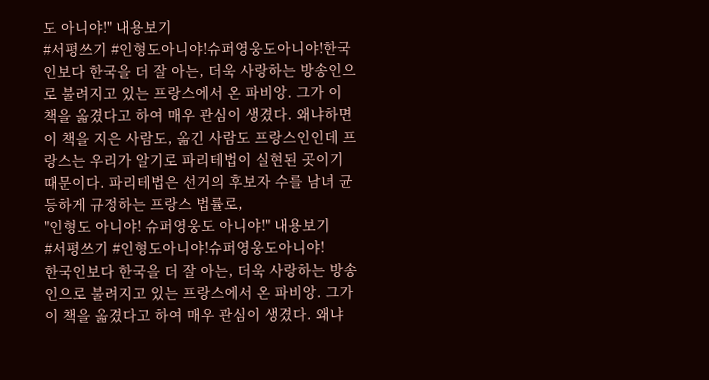도 아니야!" 내용보기
#서평쓰기 #인형도아니야!슈퍼영웅도아니야!한국인보다 한국을 더 잘 아는, 더욱 사랑하는 방송인으로 불려지고 있는 프랑스에서 온 파비앙. 그가 이 책을 옯겼다고 하여 매우 관심이 생겼다. 왜냐하면 이 책을 지은 사람도, 옮긴 사람도 프랑스인인데 프랑스는 우리가 알기로 파리테법이 실현된 곳이기 때문이다. 파리테법은 선거의 후보자 수를 남녀 균등하게 규정하는 프랑스 법률로,
"인형도 아니야! 슈퍼영웅도 아니야!" 내용보기
#서평쓰기 #인형도아니야!슈퍼영웅도아니야!
한국인보다 한국을 더 잘 아는, 더욱 사랑하는 방송인으로 불려지고 있는 프랑스에서 온 파비앙. 그가 이 책을 옯겼다고 하여 매우 관심이 생겼다. 왜냐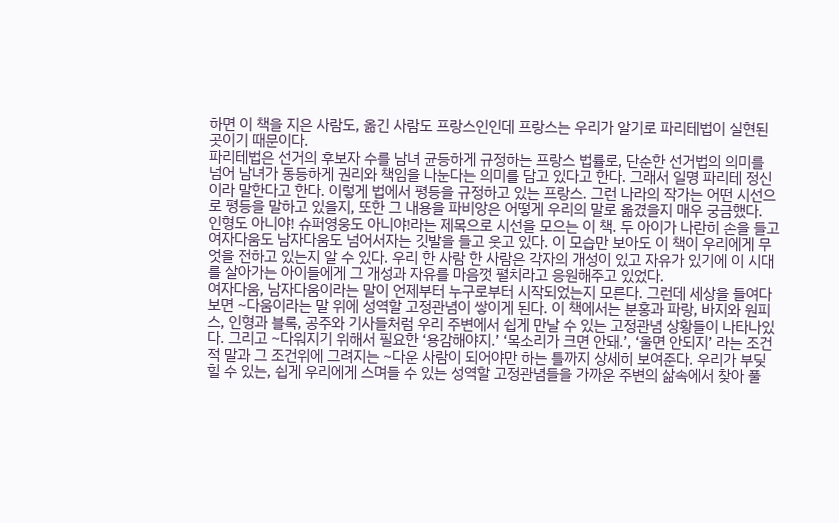하면 이 책을 지은 사람도, 옮긴 사람도 프랑스인인데 프랑스는 우리가 알기로 파리테법이 실현된 곳이기 때문이다.
파리테법은 선거의 후보자 수를 남녀 균등하게 규정하는 프랑스 법률로, 단순한 선거법의 의미를 넘어 남녀가 동등하게 권리와 책임을 나눈다는 의미를 담고 있다고 한다. 그래서 일명 파리테 정신이라 말한다고 한다. 이렇게 법에서 평등을 규정하고 있는 프랑스. 그런 나라의 작가는 어떤 시선으로 평등을 말하고 있을지, 또한 그 내용을 파비앙은 어떻게 우리의 말로 옮겼을지 매우 궁금했다.
인형도 아니야! 슈퍼영웅도 아니야!라는 제목으로 시선을 모으는 이 책. 두 아이가 나란히 손을 들고 여자다움도 남자다움도 넘어서자는 깃발을 들고 웃고 있다. 이 모습만 보아도 이 책이 우리에게 무엇을 전하고 있는지 알 수 있다. 우리 한 사람 한 사람은 각자의 개성이 있고 자유가 있기에 이 시대를 살아가는 아이들에게 그 개성과 자유를 마음껏 펼치라고 응원해주고 있었다.
여자다움, 남자다움이라는 말이 언제부터 누구로부터 시작되었는지 모른다. 그런데 세상을 들여다보면 ~다움이라는 말 위에 성역할 고정관념이 쌓이게 된다. 이 책에서는 분홍과 파랑, 바지와 원피스, 인형과 블록, 공주와 기사들처럼 우리 주변에서 쉽게 만날 수 있는 고정관념 상황들이 나타나있다. 그리고 ~다워지기 위해서 필요한 ‘용감해야지.’ ‘목소리가 크면 안돼.’, ‘울면 안되지’ 라는 조건적 말과 그 조건위에 그려지는 ~다운 사람이 되어야만 하는 틀까지 상세히 보여준다. 우리가 부딪힐 수 있는, 쉽게 우리에게 스며들 수 있는 성역할 고정관념들을 가까운 주변의 삶속에서 찾아 풀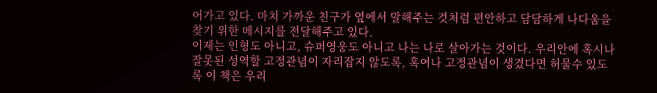어가고 있다. 마치 가까운 친구가 옆에서 말해주는 것처럼 편안하고 담담하게 나다움을 찾기 위한 메시지를 전달해주고 있다.
이제는 인형도 아니고, 슈퍼영웅도 아니고 나는 나로 살아가는 것이다. 우리안에 혹시나 잘못된 성역할 고정관념이 자리잡지 않도록, 혹여나 고정관념이 생겼다면 허물수 있도록 이 책은 우리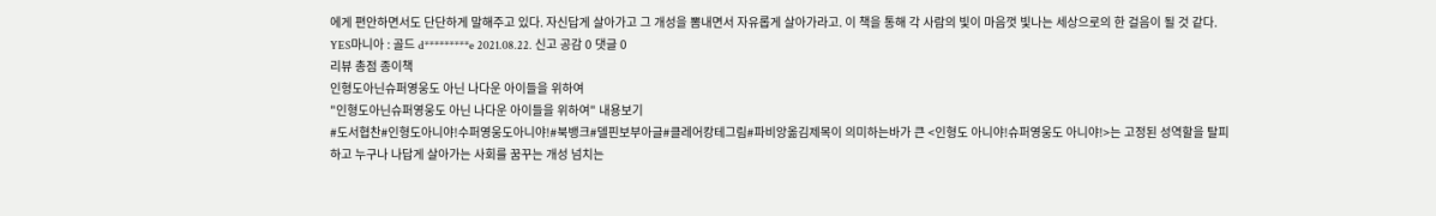에게 편안하면서도 단단하게 말해주고 있다. 자신답게 살아가고 그 개성을 뽐내면서 자유롭게 살아가라고. 이 책을 통해 각 사람의 빛이 마음껏 빛나는 세상으로의 한 걸음이 될 것 같다.
YES마니아 : 골드 d*********e 2021.08.22. 신고 공감 0 댓글 0
리뷰 총점 종이책
인형도아닌슈퍼영웅도 아닌 나다운 아이들을 위하여
"인형도아닌슈퍼영웅도 아닌 나다운 아이들을 위하여" 내용보기
#도서협찬#인형도아니야!수퍼영웅도아니야!#북뱅크#델핀보부아글#클레어캉테그림#파비앙옮김제목이 의미하는바가 큰 <인형도 아니야!슈퍼영웅도 아니야!>는 고정된 성역할을 탈피하고 누구나 나답게 살아가는 사회를 꿈꾸는 개성 넘치는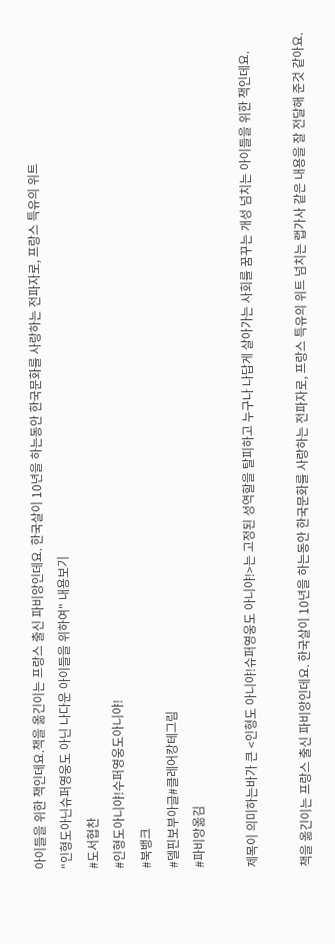아이들을 위한 책인데요.책을 옮긴이는 프랑스 출신 파비앙인데요. 한국살이 10년을 하는동안 한국문화를 사랑하는 전파자로, 프랑스 특유의 위트
"인형도아닌슈퍼영웅도 아닌 나다운 아이들을 위하여" 내용보기
#도서협찬
#인형도아니야!수퍼영웅도아니야!
#북뱅크
#델핀보부아글#클레어캉테그림
#파비앙옮김

제목이 의미하는바가 큰 <인형도 아니야!슈퍼영웅도 아니야!>는 고정된 성역할을 탈피하고 누구나 나답게 살아가는 사회를 꿈꾸는 개성 넘치는 아이들을 위한 책인데요.

책을 옮긴이는 프랑스 출신 파비앙인데요. 한국살이 10년을 하는동안 한국문화를 사랑하는 전파자로, 프랑스 특유의 위트 넘치는 랩가사 같은 내용을 잘 전달해 준것 같아요.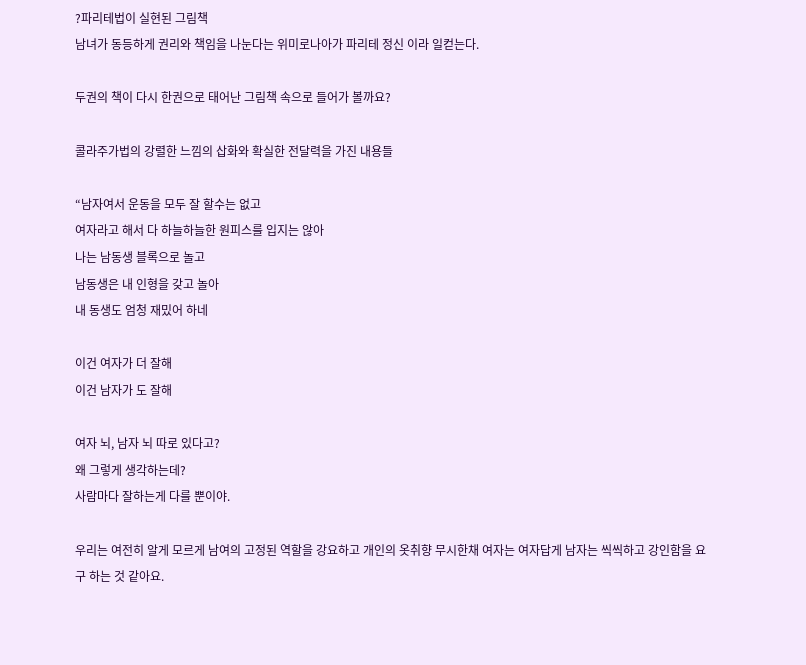?파리테법이 실현된 그림책
남녀가 동등하게 권리와 책임을 나눈다는 위미로나아가 파리테 정신 이라 일컫는다.

두권의 책이 다시 한권으로 태어난 그림책 속으로 들어가 볼까요?

콜라주가법의 강렬한 느낌의 삽화와 확실한 전달력을 가진 내용들

“남자여서 운동을 모두 잘 할수는 없고
여자라고 해서 다 하늘하늘한 원피스를 입지는 않아
나는 남동생 블록으로 놀고
남동생은 내 인형을 갖고 놀아
내 동생도 엄청 재밌어 하네

이건 여자가 더 잘해
이건 남자가 도 잘해

여자 뇌, 남자 뇌 따로 있다고?
왜 그렇게 생각하는데?
사람마다 잘하는게 다를 뿐이야.

우리는 여전히 알게 모르게 남여의 고정된 역할을 강요하고 개인의 옷취향 무시한채 여자는 여자답게 남자는 씩씩하고 강인함을 요구 하는 것 같아요.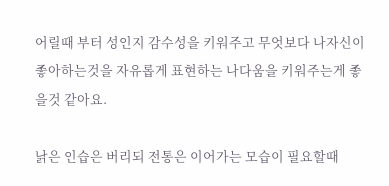어릴때 부터 성인지 감수성을 키워주고 무엇보다 나자신이 좋아하는것을 자유롭게 표현하는 나다움을 키워주는게 좋을것 같아요.

낡은 인습은 버리되 전통은 이어가는 모습이 필요할때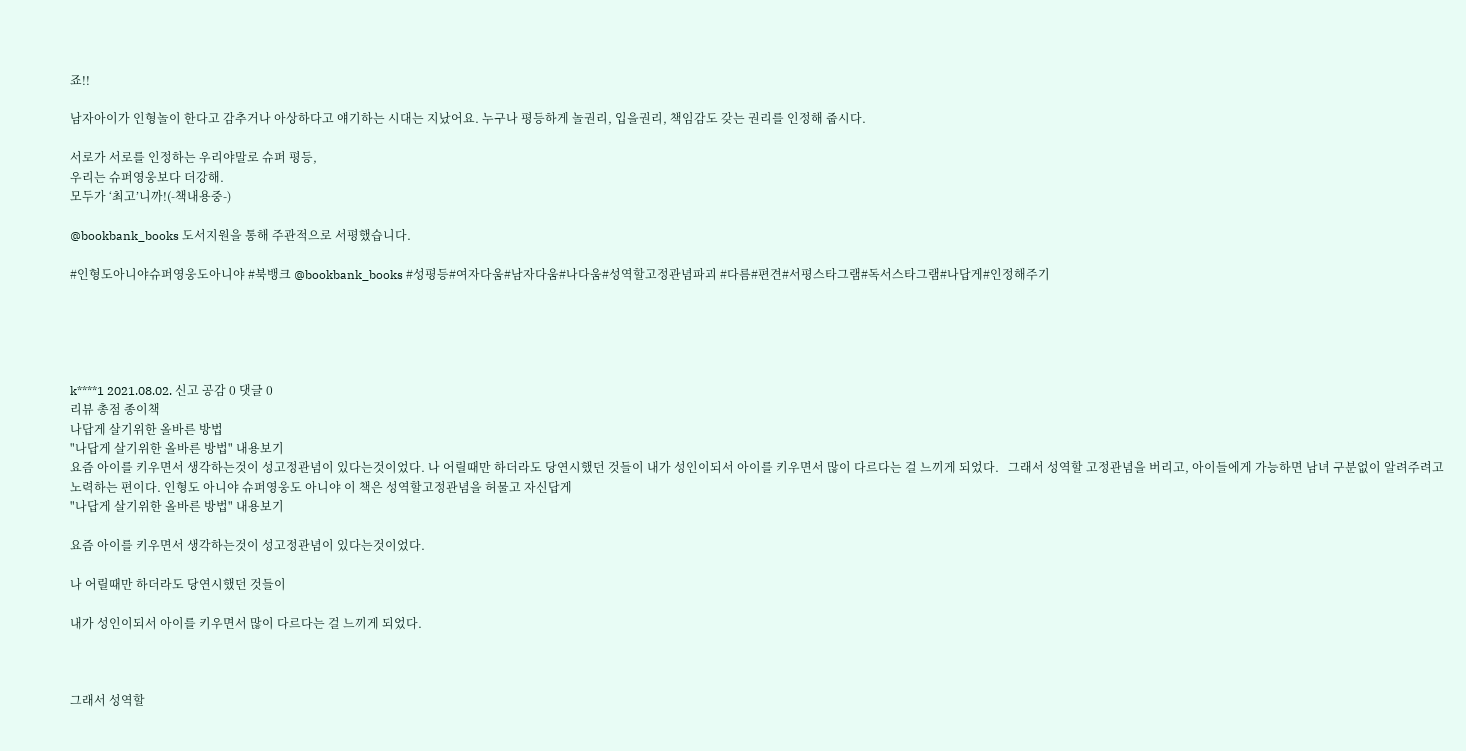죠!!

남자아이가 인형놀이 한다고 감추거나 아상하다고 얘기하는 시대는 지났어요. 누구나 평등하게 놀권리, 입을권리, 책임감도 갖는 권리를 인정해 줍시다.

서로가 서로를 인정하는 우리야말로 슈퍼 평등,
우리는 슈퍼영웅보다 더강해.
모두가 ‘최고’니까!(-책내용중-)

@bookbank_books 도서지원을 통해 주관적으로 서평했습니다.

#인형도아니야슈퍼영웅도아니야 #북뱅크 @bookbank_books #성평등#여자다움#남자다움#나다움#성역할고정관념파괴 #다름#편견#서평스타그램#독서스타그램#나답게#인정해주기





k****1 2021.08.02. 신고 공감 0 댓글 0
리뷰 총점 종이책
나답게 살기위한 올바른 방법
"나답게 살기위한 올바른 방법" 내용보기
요즘 아이를 키우면서 생각하는것이 성고정관념이 있다는것이었다. 나 어릴때만 하더라도 당연시했던 것들이 내가 성인이되서 아이를 키우면서 많이 다르다는 걸 느끼게 되었다.   그래서 성역할 고정관념을 버리고, 아이들에게 가능하면 남녀 구분없이 알려주려고 노력하는 편이다. 인형도 아니야 슈퍼영웅도 아니야 이 책은 성역할고정관념을 허물고 자신답게
"나답게 살기위한 올바른 방법" 내용보기

요즘 아이를 키우면서 생각하는것이 성고정관념이 있다는것이었다.

나 어릴때만 하더라도 당연시했던 것들이

내가 성인이되서 아이를 키우면서 많이 다르다는 걸 느끼게 되었다.



그래서 성역할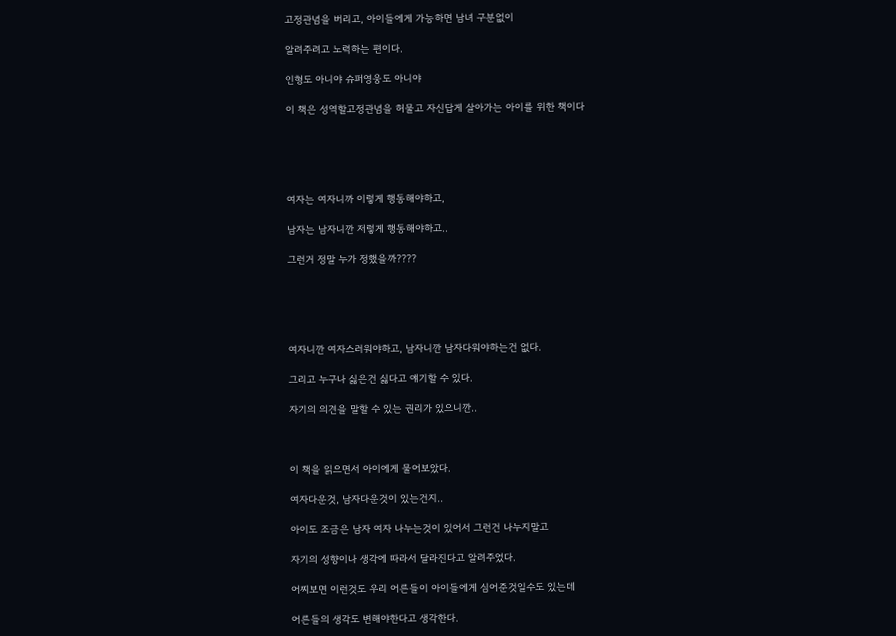고정관념을 버리고, 아이들에게 가능하면 남녀 구분없이

알려주려고 노력하는 편이다.

인형도 아니야 슈퍼영웅도 아니야

이 책은 성역할고정관념을 허물고 자신답게 살아가는 아이를 위한 책이다





여자는 여자니까 이렇게 행동해야하고,

남자는 남자니깐 저렇게 행동해야하고..

그런거 정말 누가 정했을까????





여자니깐 여자스러워야하고, 남자니깐 남자다워야하는건 없다.

그리고 누구나 싫은건 싫다고 얘기할 수 있다.

자기의 의견을 말할 수 있는 권리가 있으니깐..



이 책을 읽으면서 아이에게 물어보았다.

여자다운것, 남자다운것이 있는건지..

아이도 조금은 남자 여자 나누는것이 있어서 그런건 나누지말고

자기의 성향이나 생각에 따라서 달라진다고 알려주었다.

어찌보면 이런것도 우리 어른들이 아이들에게 심어준것일수도 있는데

어른들의 생각도 변해야한다고 생각한다.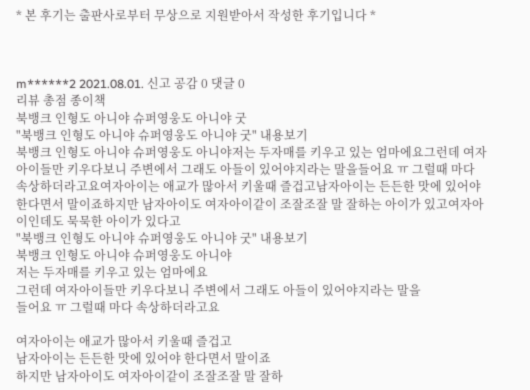* 본 후기는 출판사로부터 무상으로 지원받아서 작성한 후기입니다 *



m******2 2021.08.01. 신고 공감 0 댓글 0
리뷰 총점 종이책
북뱅크 인형도 아니야 슈퍼영웅도 아니야 굿
"북뱅크 인형도 아니야 슈퍼영웅도 아니야 굿" 내용보기
북뱅크 인형도 아니야 슈퍼영웅도 아니야저는 두자매를 키우고 있는 엄마에요그런데 여자아이들만 키우다보니 주변에서 그래도 아들이 있어야지라는 말을들어요 ㅠ 그럴때 마다 속상하더라고요여자아이는 애교가 많아서 키울때 즐겁고남자아이는 든든한 맛에 있어야 한다면서 말이죠하지만 남자아이도 여자아이같이 조잘조잘 말 잘하는 아이가 있고여자아이인데도 묵묵한 아이가 있다고
"북뱅크 인형도 아니야 슈퍼영웅도 아니야 굿" 내용보기
북뱅크 인형도 아니야 슈퍼영웅도 아니야
저는 두자매를 키우고 있는 엄마에요
그런데 여자아이들만 키우다보니 주변에서 그래도 아들이 있어야지라는 말을
들어요 ㅠ 그럴때 마다 속상하더라고요

여자아이는 애교가 많아서 키울때 즐겁고
남자아이는 든든한 맛에 있어야 한다면서 말이죠
하지만 남자아이도 여자아이같이 조잘조잘 말 잘하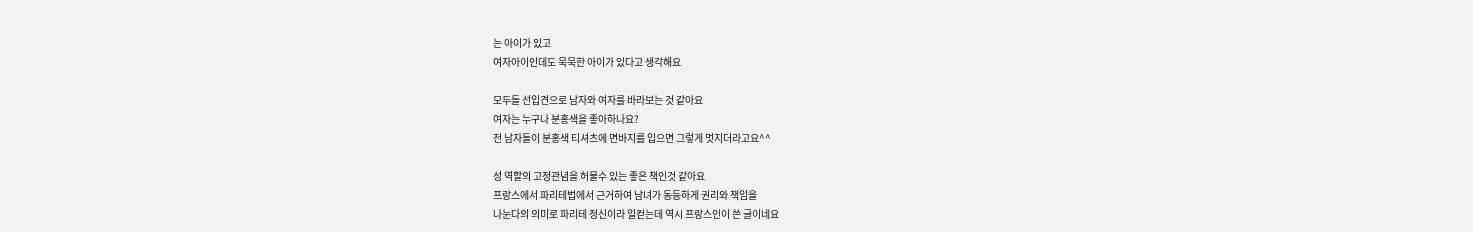는 아이가 있고
여자아이인데도 묵묵한 아이가 있다고 생각해요

모두들 선입견으로 남자와 여자를 바라보는 것 같아요
여자는 누구나 분홍색을 좋아하나요?
전 남자들이 분홍색 티셔츠에 면바지를 입으면 그렇게 멋지더라고요^^

성 역할의 고정관념을 허물수 있는 좋은 책인것 같아요
프랑스에서 파리테법에서 근거하여 남녀가 동등하게 권리와 책임을
나눈다의 의미로 파리테 정신이라 일컫는데 역시 프랑스인이 쓴 글이네요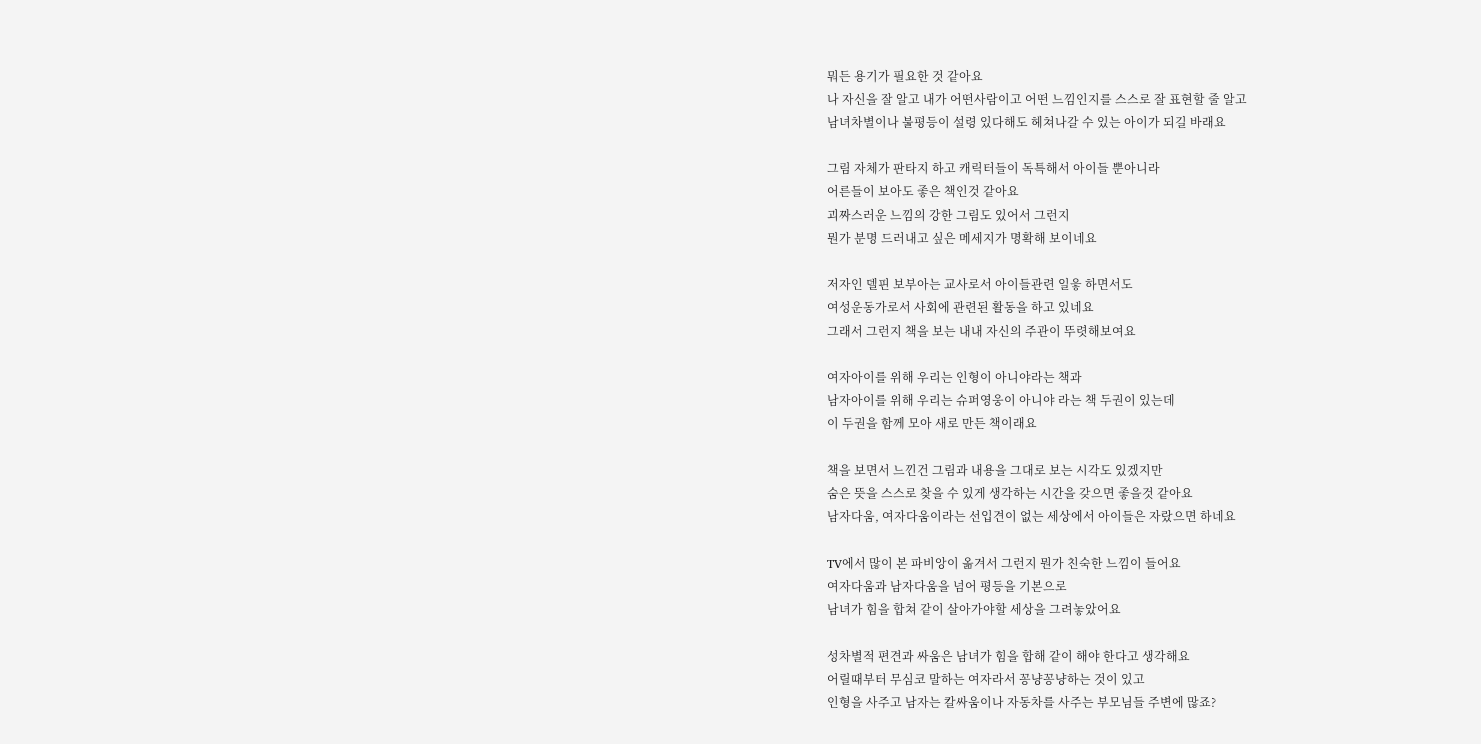뭐든 용기가 필요한 것 같아요
나 자신을 잘 알고 내가 어떤사람이고 어떤 느낌인지를 스스로 잘 표현할 줄 알고
남녀차별이나 불평등이 설령 있다해도 헤쳐나갈 수 있는 아이가 되길 바래요

그림 자체가 판타지 하고 캐릭터들이 독특해서 아이들 뿐아니라
어른들이 보아도 좋은 책인것 같아요
괴짜스러운 느낌의 강한 그림도 있어서 그런지
뭔가 분명 드러내고 싶은 메세지가 명확해 보이네요

저자인 델핀 보부아는 교사로서 아이들관련 일읗 하면서도
여성운동가로서 사회에 관련된 활동을 하고 있네요
그래서 그런지 책을 보는 내내 자신의 주관이 뚜렷해보여요

여자아이를 위해 우리는 인형이 아니야라는 책과
남자아이를 위해 우리는 슈퍼영웅이 아니야 라는 책 두권이 있는데
이 두권을 함께 모아 새로 만든 책이래요

책을 보면서 느낀건 그림과 내용을 그대로 보는 시각도 있겠지만
숨은 뜻을 스스로 찾을 수 있게 생각하는 시간을 갖으면 좋을것 같아요
남자다움, 여자다움이라는 선입견이 없는 세상에서 아이들은 자랐으면 하네요

TV에서 많이 본 파비앙이 옮겨서 그런지 뭔가 친숙한 느낌이 들어요
여자다움과 남자다움을 넘어 평등을 기본으로
남녀가 힘을 합쳐 같이 살아가야할 세상을 그려놓았어요

성차별적 편견과 싸움은 남녀가 힘을 합해 같이 해야 한다고 생각해요
어릴때부터 무심코 말하는 여자라서 꽁냥꽁냥하는 것이 있고
인형을 사주고 남자는 칼싸움이나 자동차를 사주는 부모님들 주변에 많죠?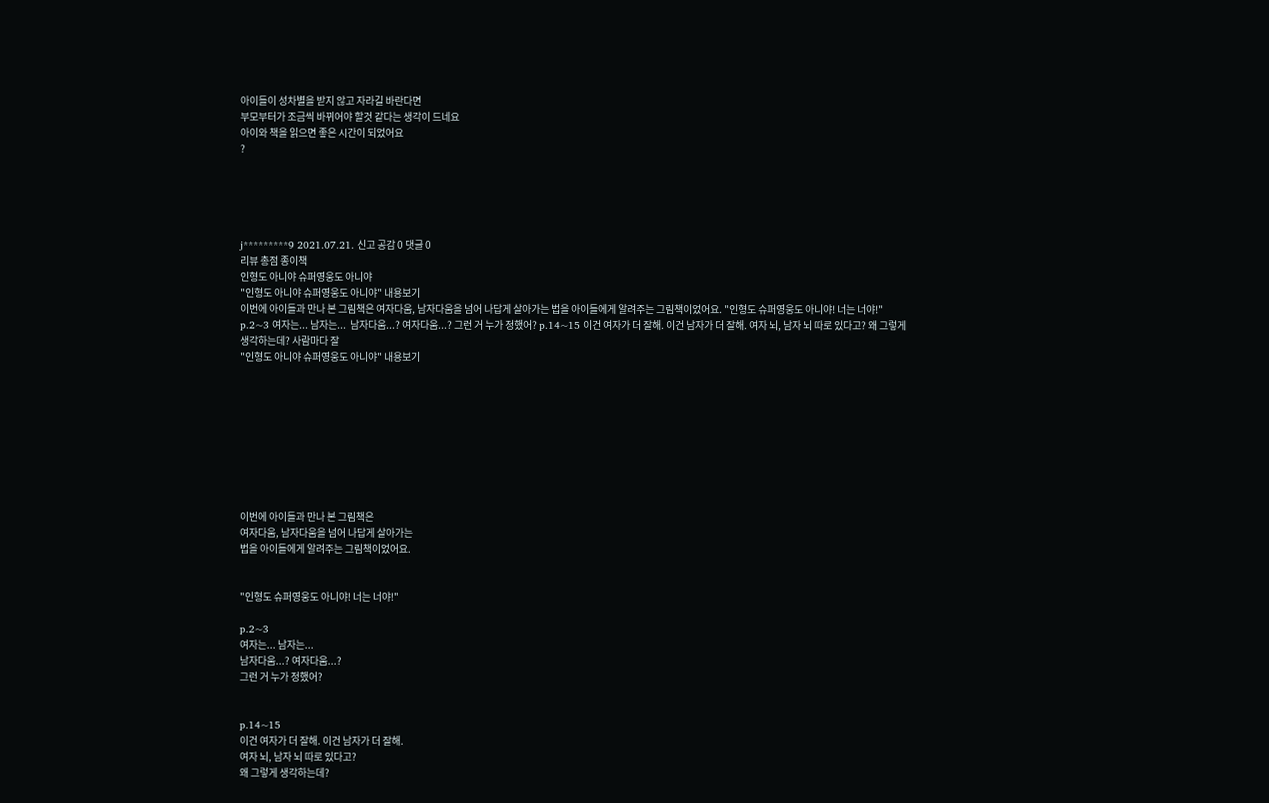아이들이 성차별을 받지 않고 자라길 바란다면
부모부터가 조금씩 바뀌어야 할것 같다는 생각이 드네요
아이와 책을 읽으면 좋은 시간이 되었어요
?





j*********9 2021.07.21. 신고 공감 0 댓글 0
리뷰 총점 종이책
인형도 아니야 슈퍼영웅도 아니야
"인형도 아니야 슈퍼영웅도 아니야" 내용보기
이번에 아이들과 만나 본 그림책은 여자다움, 남자다움을 넘어 나답게 살아가는 법을 아이들에게 알려주는 그림책이었어요. "인형도 슈퍼영웅도 아니야! 너는 너야!" p.2~3 여자는... 남자는...  남자다움...? 여자다움...? 그런 거 누가 정했어? p.14~15 이건 여자가 더 잘해. 이건 남자가 더 잘해. 여자 뇌, 남자 뇌 따로 있다고? 왜 그렇게 생각하는데? 사람마다 잘
"인형도 아니야 슈퍼영웅도 아니야" 내용보기









이번에 아이들과 만나 본 그림책은
여자다움, 남자다움을 넘어 나답게 살아가는
법을 아이들에게 알려주는 그림책이었어요.


"인형도 슈퍼영웅도 아니야! 너는 너야!"

p.2~3
여자는... 남자는...
남자다움...? 여자다움...?
그런 거 누가 정했어?


p.14~15
이건 여자가 더 잘해. 이건 남자가 더 잘해.
여자 뇌, 남자 뇌 따로 있다고?
왜 그렇게 생각하는데?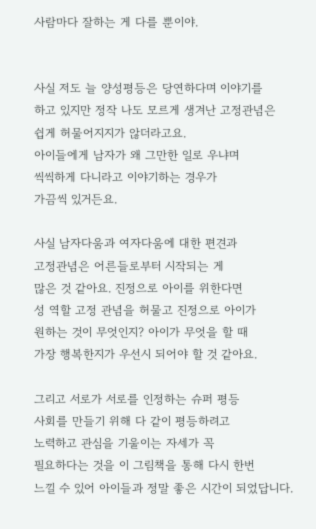사람마다 잘하는 게 다를 뿐이야.


사실 저도 늘 양성평등은 당연하다며 이야기를
하고 있지만 정작 나도 모르게 생겨난 고정관념은
쉽게 허물어지지가 않더라고요.
아이들에게 남자가 왜 그만한 일로 우냐며
씩씩하게 다니라고 이야기하는 경우가
가끔씩 있거든요.

사실 남자다움과 여자다움에 대한 편견과
고정관념은 어른들로부터 시작되는 게
많은 것 같아요. 진정으로 아이를 위한다면
성 역할 고정 관념을 허물고 진정으로 아이가
원하는 것이 무엇인지? 아이가 무엇을 할 때
가장 행복한지가 우선시 되어야 할 것 같아요.

그리고 서로가 서로를 인정하는 슈퍼 평등
사회를 만들기 위해 다 같이 평등하려고
노력하고 관심을 기울이는 자세가 꼭
필요하다는 것을 이 그림책을 통해 다시 한번
느낄 수 있어 아이들과 정말 좋은 시간이 되었답니다.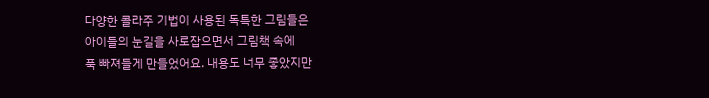다양한 콜라주 기법이 사용된 독특한 그림들은
아이들의 눈길을 사로잡으면서 그림책 속에
푹 빠져들게 만들었어요. 내용도 너무 좋았지만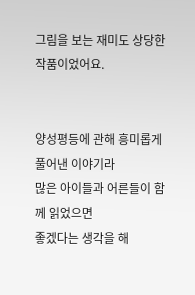그림을 보는 재미도 상당한 작품이었어요.


양성평등에 관해 흥미롭게 풀어낸 이야기라
많은 아이들과 어른들이 함께 읽었으면
좋겠다는 생각을 해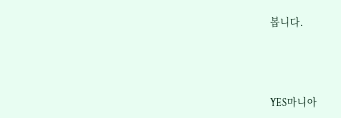봅니다.



YES마니아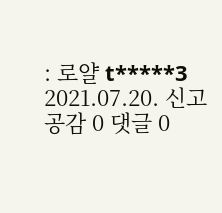: 로얄 t*****3 2021.07.20. 신고 공감 0 댓글 0